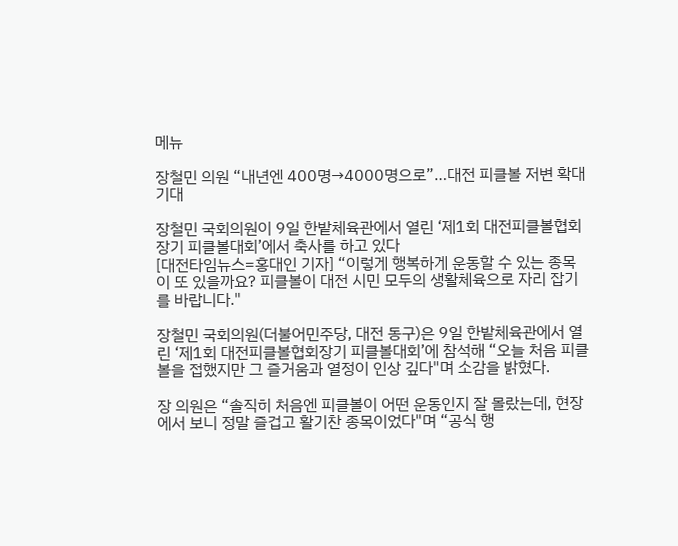메뉴

장철민 의원 “내년엔 400명→4000명으로”…대전 피클볼 저변 확대 기대

장철민 국회의원이 9일 한밭체육관에서 열린 ‘제1회 대전피클볼협회장기 피클볼대회’에서 축사를 하고 있다
[대전타임뉴스=홍대인 기자] “이렇게 행복하게 운동할 수 있는 종목이 또 있을까요? 피클볼이 대전 시민 모두의 생활체육으로 자리 잡기를 바랍니다."

장철민 국회의원(더불어민주당, 대전 동구)은 9일 한밭체육관에서 열린 ‘제1회 대전피클볼협회장기 피클볼대회’에 참석해 “오늘 처음 피클볼을 접했지만 그 즐거움과 열정이 인상 깊다"며 소감을 밝혔다.

장 의원은 “솔직히 처음엔 피클볼이 어떤 운동인지 잘 몰랐는데, 현장에서 보니 정말 즐겁고 활기찬 종목이었다"며 “공식 행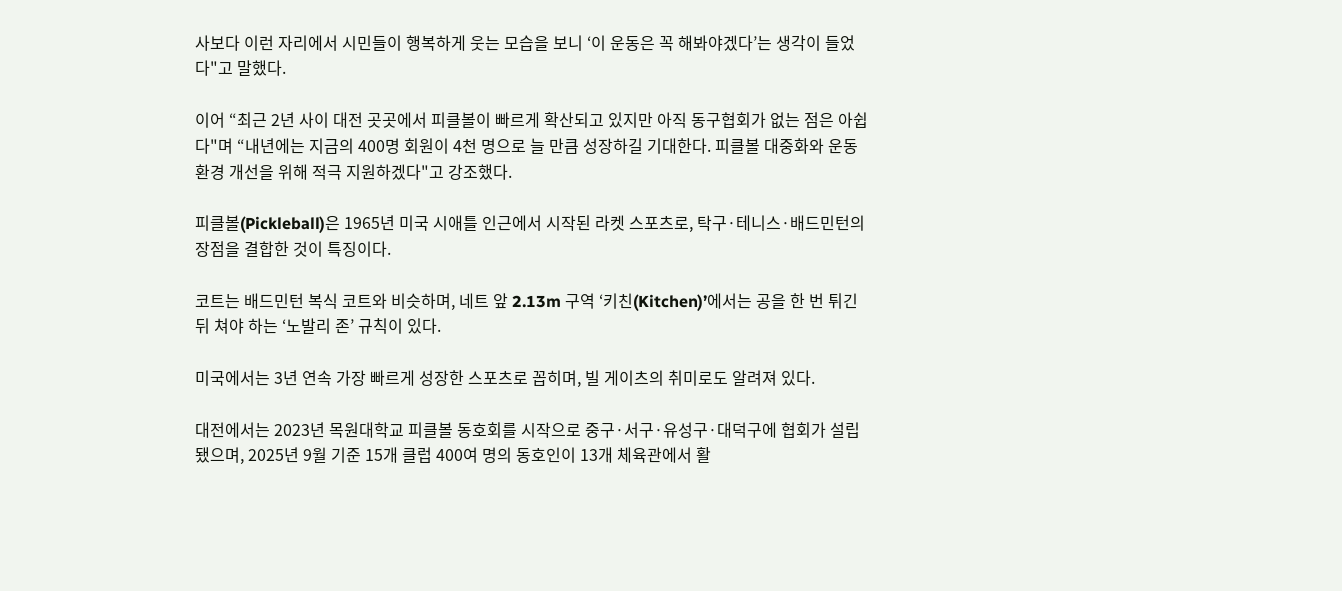사보다 이런 자리에서 시민들이 행복하게 웃는 모습을 보니 ‘이 운동은 꼭 해봐야겠다’는 생각이 들었다"고 말했다.

이어 “최근 2년 사이 대전 곳곳에서 피클볼이 빠르게 확산되고 있지만 아직 동구협회가 없는 점은 아쉽다"며 “내년에는 지금의 400명 회원이 4천 명으로 늘 만큼 성장하길 기대한다. 피클볼 대중화와 운동 환경 개선을 위해 적극 지원하겠다"고 강조했다.

피클볼(Pickleball)은 1965년 미국 시애틀 인근에서 시작된 라켓 스포츠로, 탁구·테니스·배드민턴의 장점을 결합한 것이 특징이다.

코트는 배드민턴 복식 코트와 비슷하며, 네트 앞 2.13m 구역 ‘키친(Kitchen)’에서는 공을 한 번 튀긴 뒤 쳐야 하는 ‘노발리 존’ 규칙이 있다.

미국에서는 3년 연속 가장 빠르게 성장한 스포츠로 꼽히며, 빌 게이츠의 취미로도 알려져 있다.

대전에서는 2023년 목원대학교 피클볼 동호회를 시작으로 중구·서구·유성구·대덕구에 협회가 설립됐으며, 2025년 9월 기준 15개 클럽 400여 명의 동호인이 13개 체육관에서 활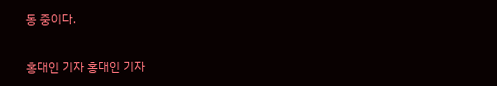동 중이다.

홍대인 기자 홍대인 기자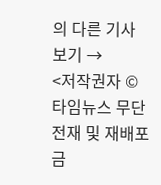의 다른 기사 보기 →
<저작권자 © 타임뉴스 무단전재 및 재배포 금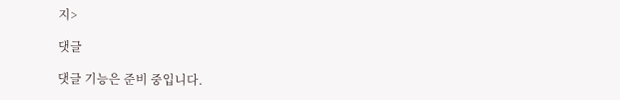지>

댓글

댓글 기능은 준비 중입니다.